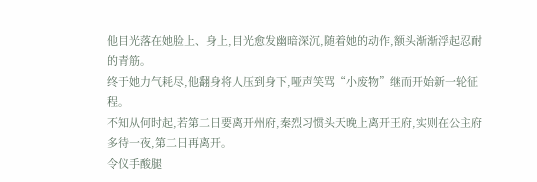他目光落在她脸上、身上,目光愈发幽暗深沉,随着她的动作,额头渐渐浮起忍耐的青筋。
终于她力气耗尽,他翻身将人压到身下,哑声笑骂“小废物”继而开始新一轮征程。
不知从何时起,若第二日要离开州府,秦烈习惯头天晚上离开王府,实则在公主府多待一夜,第二日再离开。
令仪手酸腿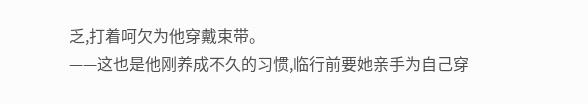乏,打着呵欠为他穿戴束带。
——这也是他刚养成不久的习惯,临行前要她亲手为自己穿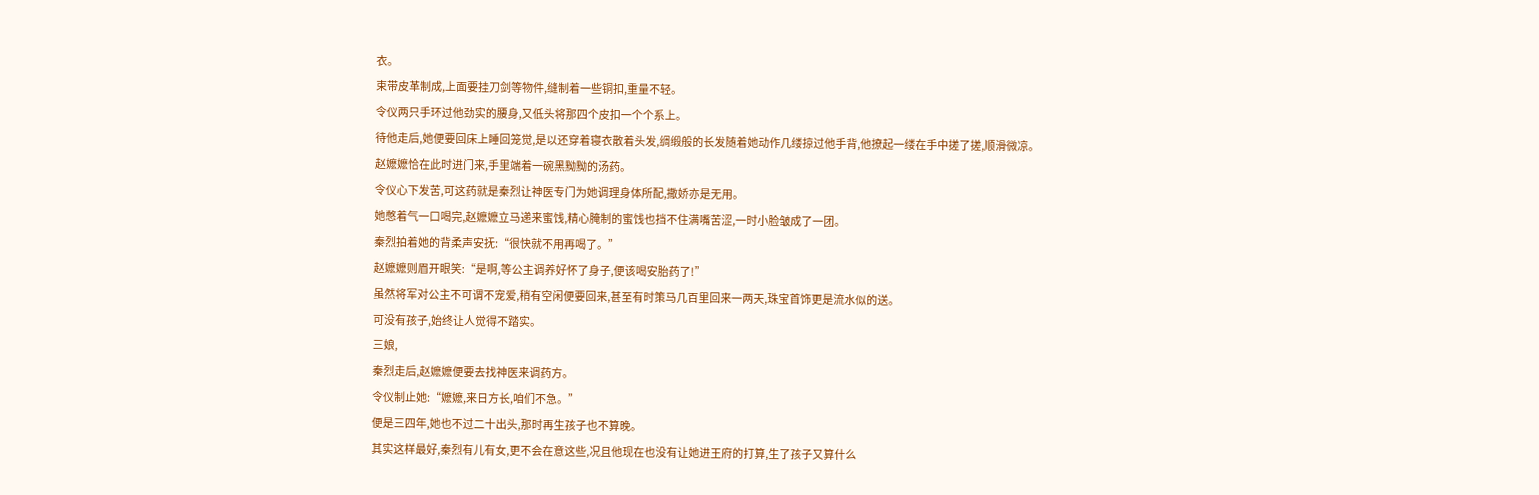衣。
束带皮革制成,上面要挂刀剑等物件,缝制着一些铜扣,重量不轻。
令仪两只手环过他劲实的腰身,又低头将那四个皮扣一个个系上。
待他走后,她便要回床上睡回笼觉,是以还穿着寝衣散着头发,绸缎般的长发随着她动作几缕掠过他手背,他撩起一缕在手中搓了搓,顺滑微凉。
赵嬷嬷恰在此时进门来,手里端着一碗黑黝黝的汤药。
令仪心下发苦,可这药就是秦烈让神医专门为她调理身体所配,撒娇亦是无用。
她憋着气一口喝完,赵嬷嬷立马递来蜜饯,精心腌制的蜜饯也挡不住满嘴苦涩,一时小脸皱成了一团。
秦烈拍着她的背柔声安抚:“很快就不用再喝了。”
赵嬷嬷则眉开眼笑:“是啊,等公主调养好怀了身子,便该喝安胎药了!”
虽然将军对公主不可谓不宠爱,稍有空闲便要回来,甚至有时策马几百里回来一两天,珠宝首饰更是流水似的送。
可没有孩子,始终让人觉得不踏实。
三娘,
秦烈走后,赵嬷嬷便要去找神医来调药方。
令仪制止她:“嬷嬷,来日方长,咱们不急。”
便是三四年,她也不过二十出头,那时再生孩子也不算晚。
其实这样最好,秦烈有儿有女,更不会在意这些,况且他现在也没有让她进王府的打算,生了孩子又算什么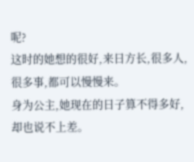呢?
这时的她想的很好,来日方长,很多人,很多事,都可以慢慢来。
身为公主,她现在的日子算不得多好,却也说不上差。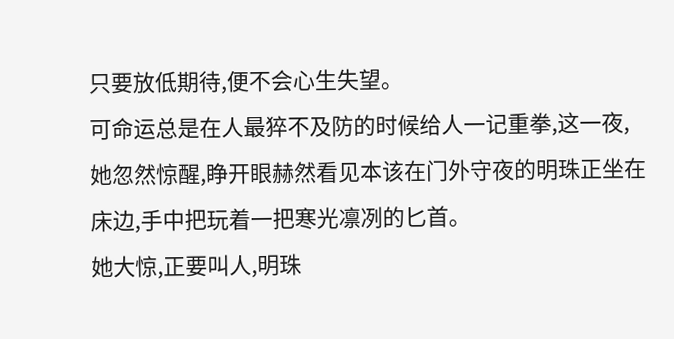只要放低期待,便不会心生失望。
可命运总是在人最猝不及防的时候给人一记重拳,这一夜,她忽然惊醒,睁开眼赫然看见本该在门外守夜的明珠正坐在床边,手中把玩着一把寒光凛冽的匕首。
她大惊,正要叫人,明珠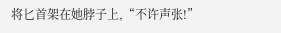将匕首架在她脖子上,“不许声张!”